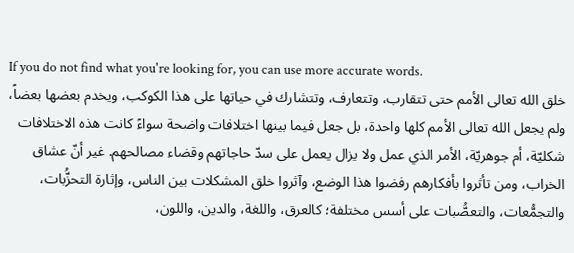If you do not find what you're looking for, you can use more accurate words.
خلق الله تعالى الأمم حتى تتقارب، وتتعارف، وتتشارك في حياتها على هذا الكوكب، ويخدم بعضها بعضاً، ولم يجعل الله تعالى الأمم كلها واحدة، بل جعل فيما بينها اختلافات واضحة سواءً كانت هذه الاختلافات شكليّة، أم جوهريّة، الأمر الذي عمل ولا يزال يعمل على سدّ حاجاتهم وقضاء مصالحهم. غير أنّ عشاق الخراب، ومن تأثروا بأفكارهم رفضوا هذا الوضع، وآثروا خلق المشكلات بين الناس، وإثارة التحزُّبات، والتجمُّعات، والتعصُّبات على أسس مختلفة؛ كالعرق، واللغة، والدين، واللون،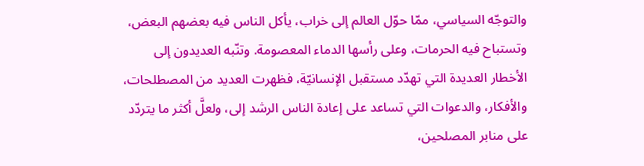والتوجّه السياسي، ممّا حوّل العالم إلى خراب، يأكل الناس فيه بعضهم البعض، وتستباح فيه الحرمات، وعلى رأسها الدماء المعصومة. وتنّبه العديدون إلى الأخطار العديدة التي تهدّد مستقبل الإنسانيّة، فظهرت العديد من المصطلحات، والأفكار، والدعوات التي تساعد على إعادة الناس الرشد إلى، ولعلَّ أكثر ما يتردّد على منابر المصلحين،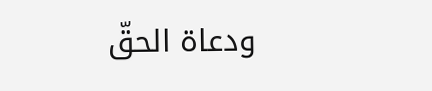ودعاة الحقّ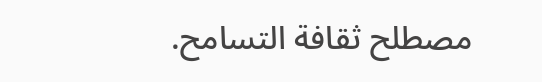مصطلح ثقافة التسامح.